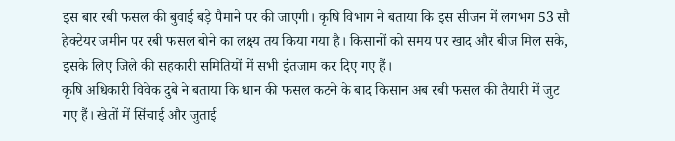इस बार रबी फसल की बुवाई बड़े पैमाने पर की जाएगी। कृषि विभाग ने बताया कि इस सीजन में लगभग 53 सौ हेक्टेयर जमीन पर रबी फसल बोने का लक्ष्य तय किया गया है। किसानों को समय पर खाद और बीज मिल सके, इसके लिए जिले की सहकारी समितियों में सभी इंतजाम कर दिए गए हैं।
कृषि अधिकारी विवेक दुबे ने बताया कि धान की फसल कटने के बाद किसान अब रबी फसल की तैयारी में जुट गए हैं। खेतों में सिंचाई और जुताई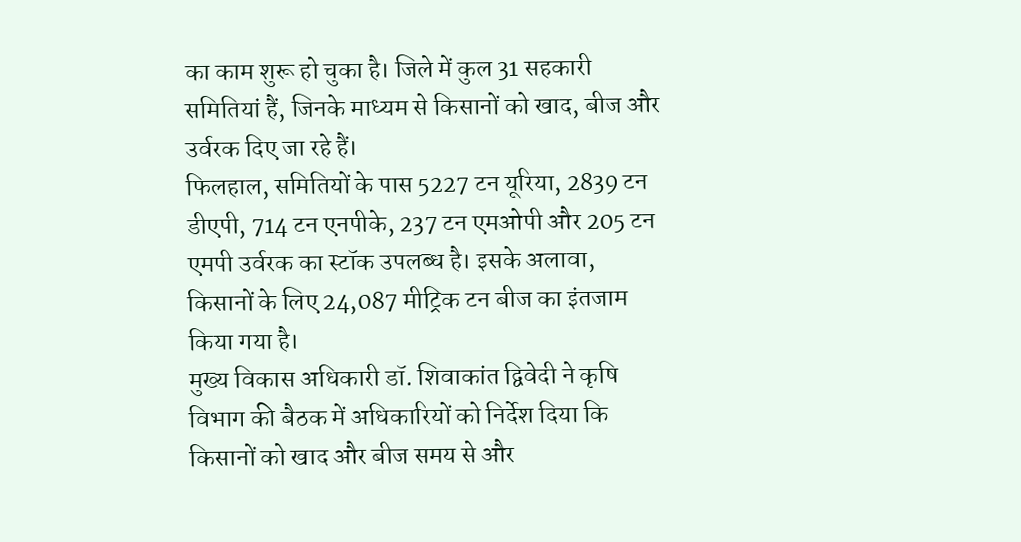का काम शुरू हो चुका है। जिले में कुल 31 सहकारी समितियां हैं, जिनके माध्यम से किसानों को खाद, बीज और उर्वरक दिए जा रहे हैं।
फिलहाल, समितियों के पास 5227 टन यूरिया, 2839 टन डीएपी, 714 टन एनपीके, 237 टन एमओपी और 205 टन एमपी उर्वरक का स्टॉक उपलब्ध है। इसके अलावा, किसानों के लिए 24,087 मीट्रिक टन बीज का इंतजाम किया गया है।
मुख्य विकास अधिकारी डॉ. शिवाकांत द्विवेदी ने कृषि विभाग की बैठक में अधिकारियों को निर्देश दिया कि किसानों को खाद और बीज समय से और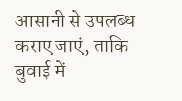आसानी से उपलब्ध कराए जाएं, ताकि बुवाई में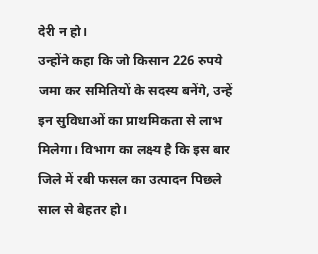देरी न हो।
उन्होंने कहा कि जो किसान 226 रुपये जमा कर समितियों के सदस्य बनेंगे, उन्हें इन सुविधाओं का प्राथमिकता से लाभ मिलेगा। विभाग का लक्ष्य है कि इस बार जिले में रबी फसल का उत्पादन पिछले साल से बेहतर हो।